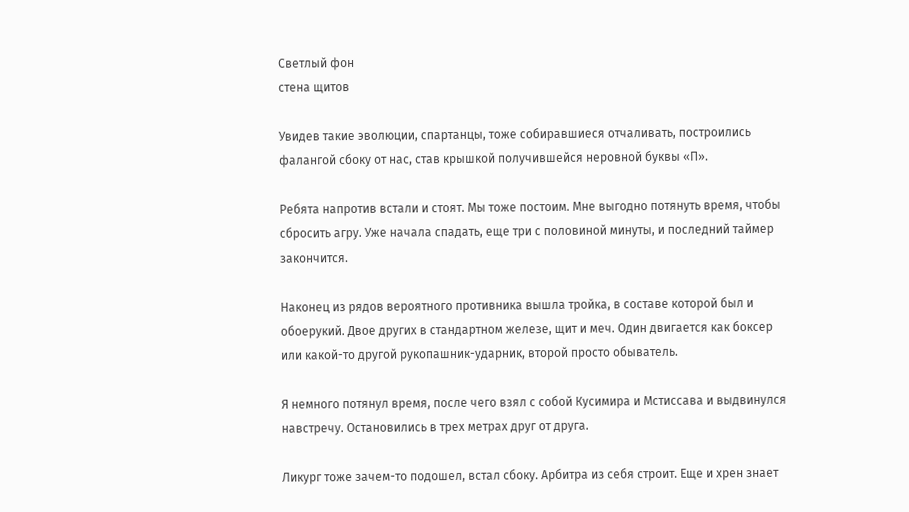Светлый фон
стена щитов

Увидев такие эволюции, спартанцы, тоже собиравшиеся отчаливать, построились фалангой сбоку от нас, став крышкой получившейся неровной буквы «П».

Ребята напротив встали и стоят. Мы тоже постоим. Мне выгодно потянуть время, чтобы сбросить агру. Уже начала спадать, еще три с половиной минуты, и последний таймер закончится.

Наконец из рядов вероятного противника вышла тройка, в составе которой был и обоерукий. Двое других в стандартном железе, щит и меч. Один двигается как боксер или какой-то другой рукопашник-ударник, второй просто обыватель.

Я немного потянул время, после чего взял с собой Кусимира и Мстиссава и выдвинулся навстречу. Остановились в трех метрах друг от друга.

Ликург тоже зачем-то подошел, встал сбоку. Арбитра из себя строит. Еще и хрен знает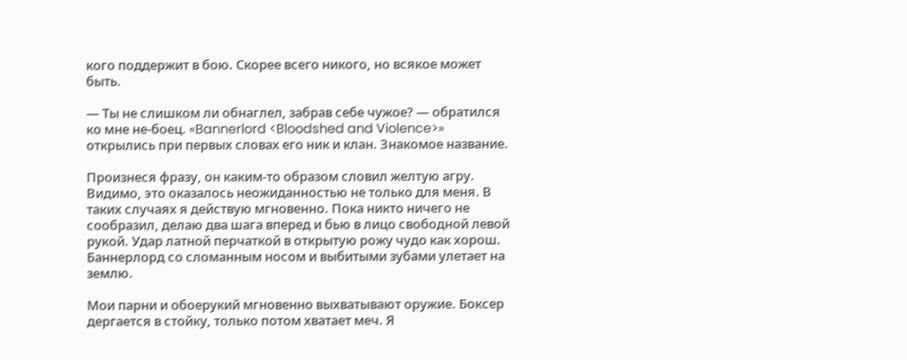кого поддержит в бою. Скорее всего никого, но всякое может быть.

— Ты не слишком ли обнаглел, забрав себе чужое? — обратился ко мне не-боец. «Bannerlord <Bloodshed and Violence>» открылись при первых словах его ник и клан. Знакомое название.

Произнеся фразу, он каким-то образом словил желтую агру. Видимо, это оказалось неожиданностью не только для меня. В таких случаях я действую мгновенно. Пока никто ничего не сообразил, делаю два шага вперед и бью в лицо свободной левой рукой. Удар латной перчаткой в открытую рожу чудо как хорош. Баннерлорд со сломанным носом и выбитыми зубами улетает на землю.

Мои парни и обоерукий мгновенно выхватывают оружие. Боксер дергается в стойку, только потом хватает меч. Я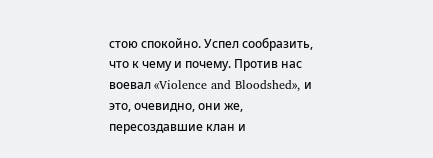стою спокойно. Успел сообразить, что к чему и почему. Против нас воевал «Violence and Bloodshed», и это, очевидно, они же, пересоздавшие клан и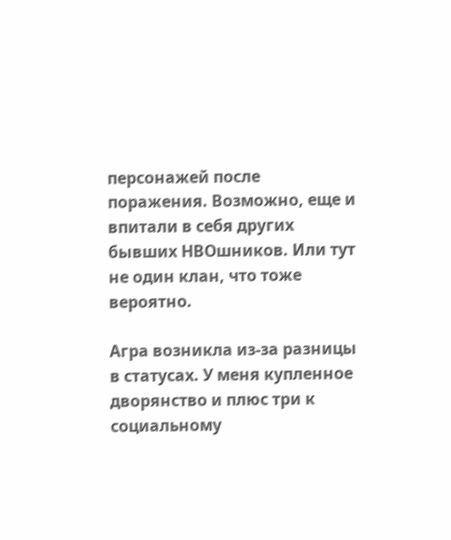персонажей после поражения. Возможно, еще и впитали в себя других бывших НВОшников. Или тут не один клан, что тоже вероятно.

Агра возникла из-за разницы в статусах. У меня купленное дворянство и плюс три к социальному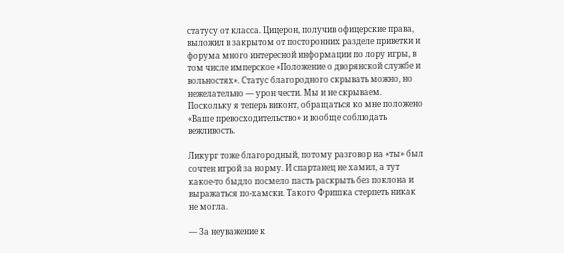статусу от класса. Цицерон, получив офицерские права, выложил в закрытом от посторонних разделе приветки и форума много интересной информации по лору игры, в том числе имперское «Положение о дворянской службе и вольностях». Статус благородного скрывать можно, но нежелательно — урон чести. Мы и не скрываем. Поскольку я теперь виконт, обращаться ко мне положено «Ваше превосходительство» и вообще соблюдать вежливость.

Ликург тоже благородный, потому разговор на «ты» был сочтен игрой за норму. И спартанец не хамил, а тут какое-то быдло посмело пасть раскрыть без поклона и выражаться по-хамски. Такого Фришка стерпеть никак не могла.

— За неуважение к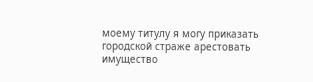моему титулу я могу приказать городской страже арестовать имущество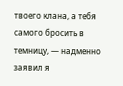твоего клана, а тебя самого бросить в темницу, — надменно заявил я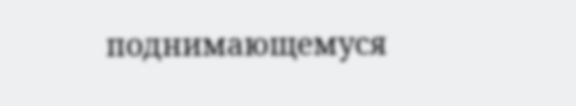поднимающемуся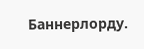Баннерлорду.